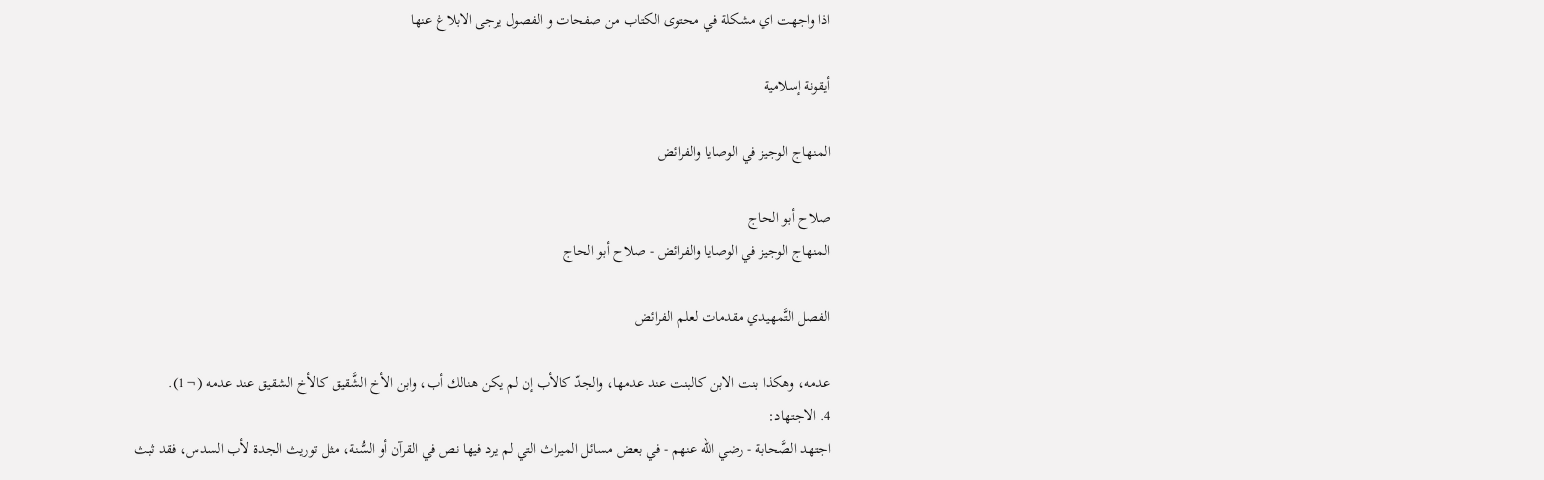اذا واجهت اي مشكلة في محتوى الكتاب من صفحات و الفصول يرجى الابلاغ عنها

أيقونة إسلامية

المنهاج الوجيز في الوصايا والفرائض

صلاح أبو الحاج
المنهاج الوجيز في الوصايا والفرائض - صلاح أبو الحاج

الفصل التَّمهيدي مقدمات لعلم الفرائض

عدمه، وهكذا بنت الابن كالبنت عند عدمها، والجدّ كالأب إن لم يكن هنالك أب، وابن الأخ الشَّقيق كالأخ الشقيق عند عدمه (¬1).
4. الاجتهاد:
اجتهد الصَّحابة - رضي الله عنهم - في بعض مسائل الميراث التي لم يرد فيها نص في القرآن أو السُّنة، مثل توريث الجدة لأب السدس، فقد ثبث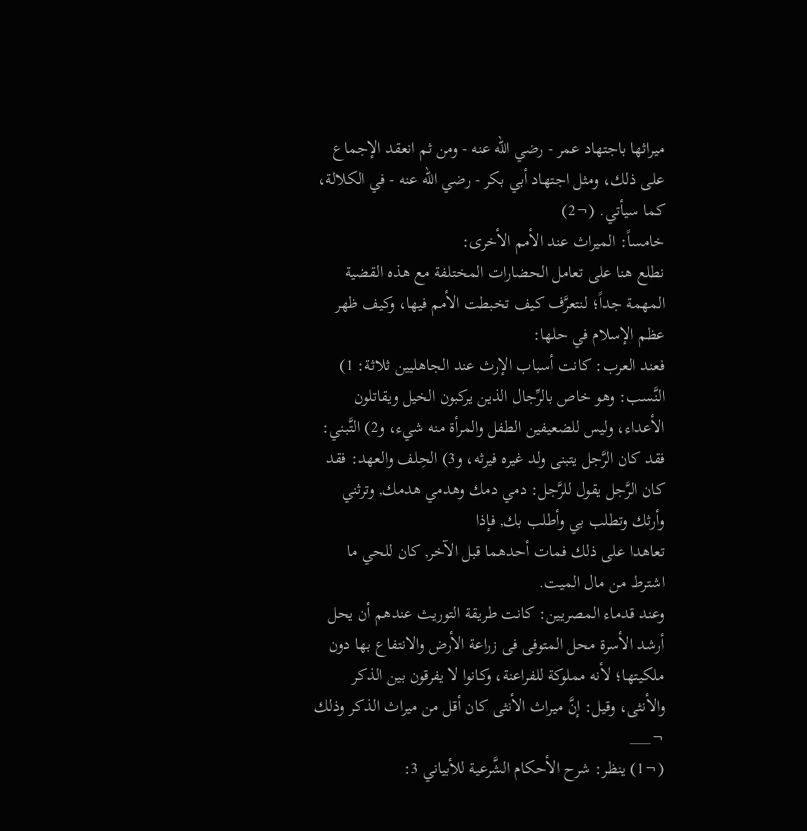ميراثها باجتهاد عمر - رضي الله عنه - ومن ثم انعقد الإجماع على ذلك، ومثل اجتهاد أبي بكر - رضي الله عنه - في الكلالة، كما سيأتي. (¬2)
خامساً: الميراث عند الأمم الأخرى:
نطلع هنا على تعامل الحضارات المختلفة مع هذه القضية المهمة جداً؛ لنتعرَّف كيف تخبطت الأمم فيها، وكيف ظهر عظم الإسلام في حلها:
فعند العرب: كانت أسباب الإرث عند الجاهليين ثلاثة: 1) النَّسب: وهو خاص بالرِّجال الذين يركبون الخيل ويقاتلون الأعداء، وليس للضعيفين الطفل والمرأة منه شيء، و2) التَّبني: فقد كان الرَّجل يتبنى ولد غيره فيرثه، و3) الحِلف والعهد: فقد كان الرَّجل يقول للرَّجل: دمي دمك وهدمي هدمك, وترثني وأرثك وتطلب بي وأطلب بك, فإذا
تعاهدا على ذلك فمات أحدهما قبل الآخر, كان للحي ما اشترط من مال الميت.
وعند قدماء المصريين: كانت طريقة التوريث عندهم أن يحل أرشد الأسرة محل المتوفى فى زراعة الأرض والانتفاع بها دون ملكيتها؛ لأنه مملوكة للفراعنة، وكانوا لا يفرقون بين الذكر والأنثى، وقيل: إنَّ ميراث الأنثى كان أقل من ميراث الذكر وذلك
¬___
(¬1) ينظر: شرح الأحكام الشَّرعية للأبياني 3: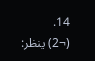14.
(¬2) ينظر: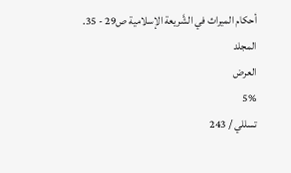أحكام الميراث في الشَّريعة الإسلامية ص29 - 35.
المجلد
العرض
5%
تسللي / 243